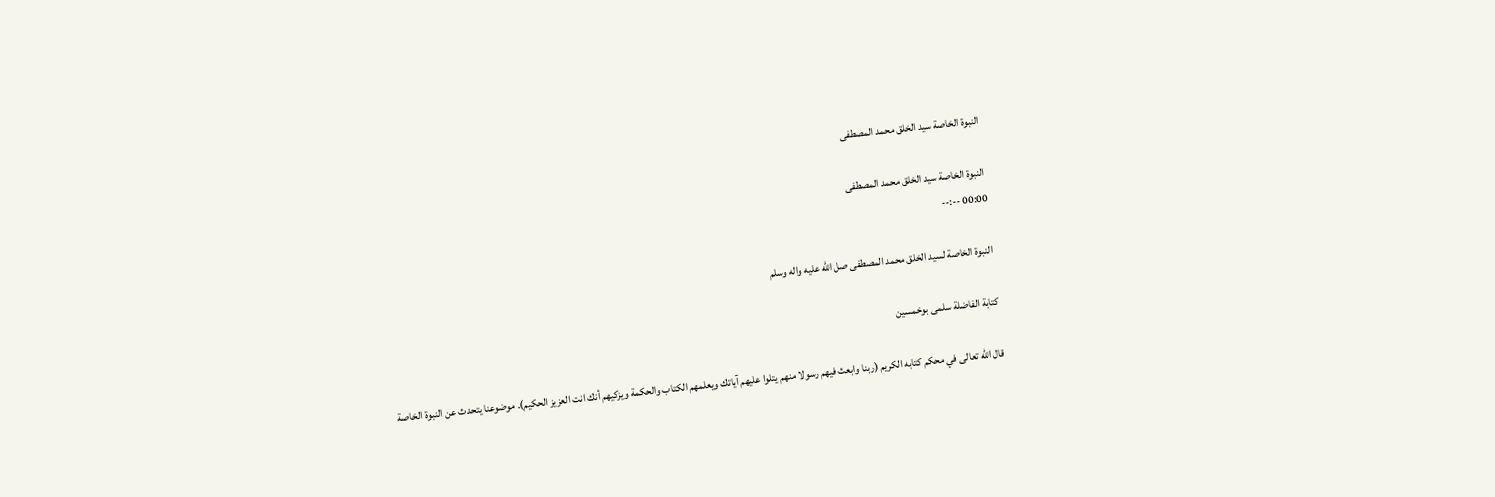النبوة الخاصة سيد الخلق محمد المصطفى

النبوة الخاصة سيد الخلق محمد المصطفى
00:00 --:--

النبوة الخاصة لسيد الخلق محمد المصطفى صل الله عليه واله وسلم

كتابة الفاضلة سلمى بوخمسين

قال الله تعالى في محكم كتابه الكريم (ربنا وابعث فيهم رسولا منهم يتلوا عليهم آياتك ويعلمهم الكتاب والحكمة ويزكيهم أنك انت العزيز الحكيم). موضوعنا يتحدث عن النبوة الخاصة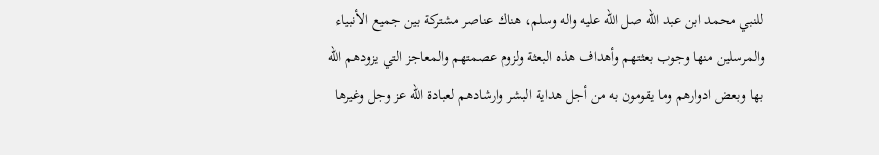للنبي محمد ابن عبد الله صل الله عليه واله وسلم، هناك عناصر مشتركة بين جميع الأنبياء والمرسلين منها وجوب بعثتهم وأهداف هذه البعثة ولزوم عصمتهم والمعاجز التي يزودهم الله بها وبعض ادوارهم وما يقومون به من أجل هداية البشر وارشادهم لعبادة الله عز وجل وغيرها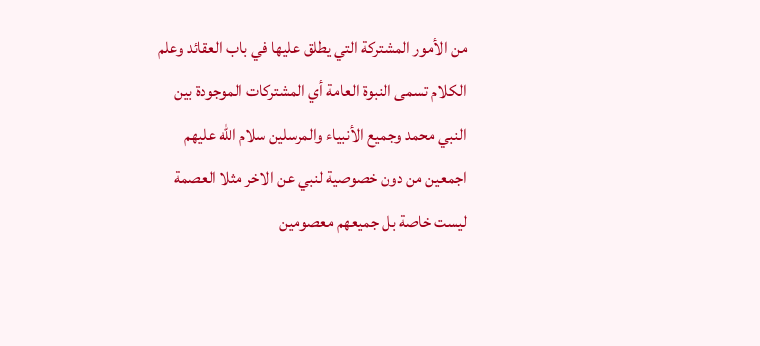من الأمور المشتركة التي يطلق عليها في باب العقائد وعلم الكلام تسمى النبوة العامة أي المشتركات الموجودة بين النبي محمد وجميع الأنبياء والمرسلين سلام الله عليهم اجمعين من دون خصوصية لنبي عن الاخر مثلا العصمة ليست خاصة بل جميعهم معصومين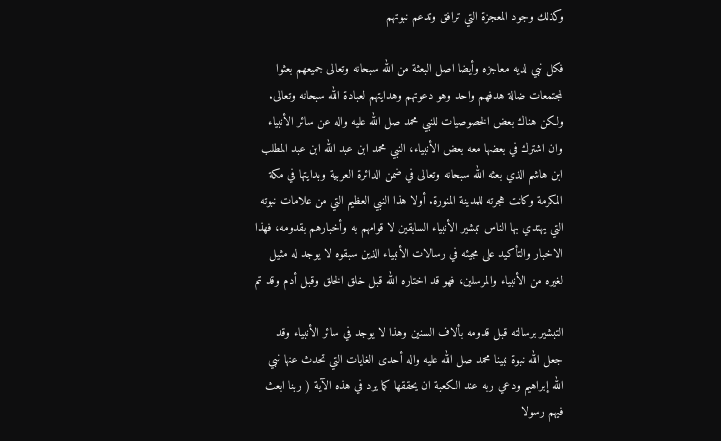وكذلك وجود المعجزة التي ترافق وتدعم نبوتهم

فكل نبي لديه معاجزه وأيضا اصل البعثة من الله سبحانه وتعالى جميعهم بعثوا لمجتمعات ضالة هدفهم واحد وهو دعوتهم وهدايتهم لعبادة الله سبحانه وتعالى. ولكن هناك بعض الخصوصيات للنبي محمد صل الله عليه واله عن سائر الأنبياء وان اشترك في بعضها معه بعض الأنبياء، النبي محمد ابن عبد الله ابن عبد المطلب ابن هاشم الذي بعثه الله سبحانه وتعالى في ضمن الدائرة العربية وبدايتها في مكة المكرمة وكانت هجرته للمدينة المنورة. أولا هذا النبي العظيم التي من علامات نبوته التي يهتدي بها الناس تبشير الأنبياء السابقين لا قوامهم به وأخبارهم بقدومه، فهذا الاخبار والتأكيد على مجيئه في رسالات الأنبياء الذين سبقوه لا يوجد له مثيل لغيره من الأنبياء والمرسلين، فهو قد اختاره الله قبل خلق الخلق وقبل أدم وقد تم

التبشير برسالته قبل قدومه بألاف السنين وهذا لا يوجد في سائر الأنبياء وقد جعل الله نبوة نبينا محمد صل الله عليه واله أحدى الغايات التي تحدث عنها نبي الله إبراهيم ودعي ربه عند الكعبة ان يحققها كما يرد في هذه الآية ( ربنا ابعث فيهم رسولا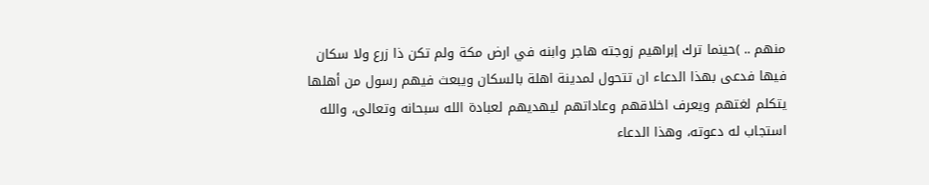منهم .. )حينما ترك إبراهيم زوجته هاجر وابنه في ارض مكة ولم تكن ذا زرع ولا سكان فيها فدعى بهذا الدعاء ان تتحول لمدينة اهلة بالسكان ويبعث فيهم رسول من أهلها يتكلم لغتهم ويعرف اخلاقهم وعاداتهم ليهديهم لعبادة الله سبحانه وتعالى، والله استجاب له دعوته، وهذا الدعاء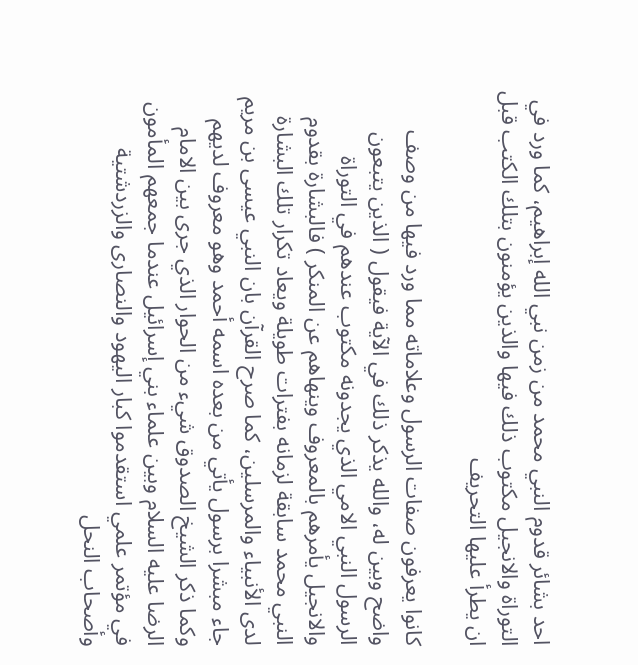احد بشائر قدوم النبي محمد من زمن نبي الله إبراهيم، كما ورد في التوراة والانجيل مكتوب ذلك فيها والذين يؤمنون بتلك الكتب قبل ان يطرأ عليها التحريف

كانوا يعرفون صفات الرسول وعلاماته مما ورد فيها من وصف واضح وبين له، والله يذكر ذلك في الآية فيقول ( الذين يتبعون الرسول النبي الامي الذي يجدونه مكتوب عندهم في التوراة والانجيل يأمرهم بالمعروف وينهاهم عن المنكر ) فالبشارة بقدوم النبي محمد سابقة لزمانه بفترات طويلة ويعاد تكرار تلك البشارة لدى الأنبياء والمرسلين، كما صرح القرآن بان النبي عيسى بن مريم جاء مبشرا برسول يأتي من بعده اسمه أحمد وهو معروف لديهم وكما ذكر الشيخ الصدوق شيء من الحوار الذي جرى بين الامام الرضا عليه السلام وبين علماء بني إسرائيل عندما جمعهم المأمون في مؤتمر علمي استقدموا كبار اليهود والنصارى والزردشتية وأصحاب النحل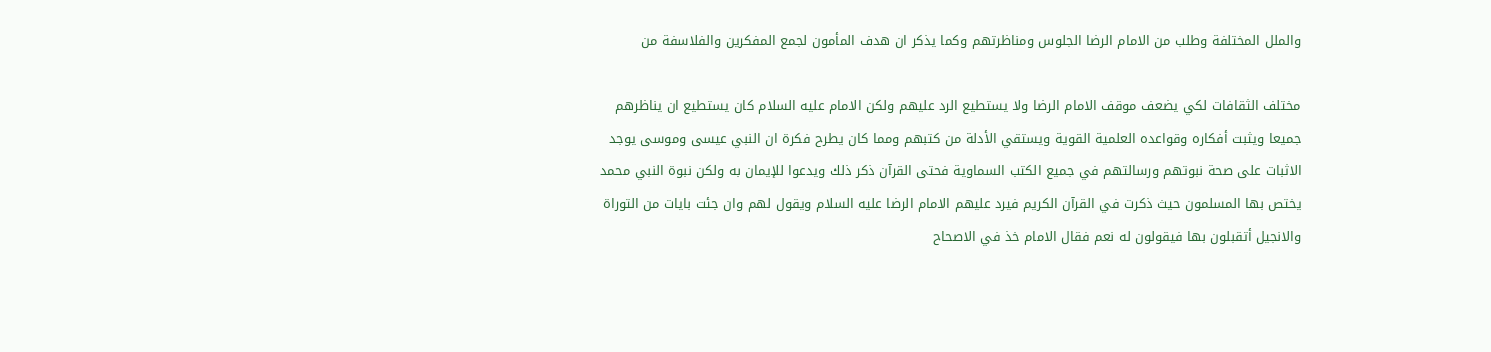والملل المختلفة وطلب من الامام الرضا الجلوس ومناظرتهم وكما يذكر ان هدف المأمون لجمع المفكرين والفلاسفة من

مختلف الثقافات لكي يضعف موقف الامام الرضا ولا يستطيع الرد عليهم ولكن الامام عليه السلام كان يستطيع ان يناظرهم جميعا ويثبت أفكاره وقواعده العلمية القوية ويستقي الأدلة من كتبهم ومما كان يطرح فكرة ان النبي عيسى وموسى يوجد الاثبات على صحة نبوتهم ورسالتهم في جميع الكتب السماوية فحتى القرآن ذكر ذلك ويدعوا للإيمان به ولكن نبوة النبي محمد يختص بها المسلمون حيث ذكرت في القرآن الكريم فيرد عليهم الامام الرضا عليه السلام ويقول لهم وان جئت بايات من التوراة والانجيل أتقبلون بها فيقولون له نعم فقال الامام خذ في الاصحاح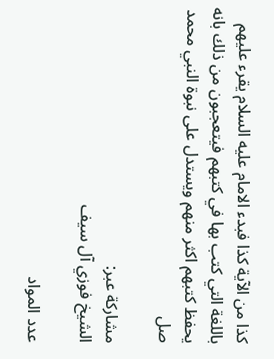كذا من الآية كذا فبدء الامام عليه السلام يقرء عليهم باللغة التي كتب بها في كتبهم فيتعجبون من ذلك بانه يحفظ كتبهم اكثر منهم ويستدل على نبوة النبي محمد صل

مشاركة عبر:
الشيخ فوزي آل سيف

عدد المواد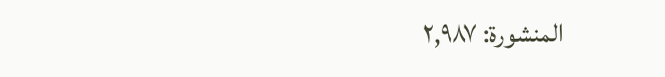المنشورة: ٢,٩٨٧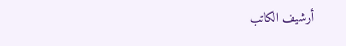أرشيف الكاتب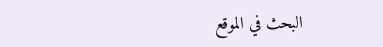البحث في الموقع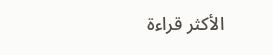الأكثر قراءة